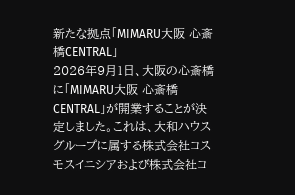新たな拠点「MIMARU大阪 心斎橋CENTRAL」
2026年9月1日、大阪の心斎橋に「MIMARU大阪 心斎橋CENTRAL」が開業することが決定しました。これは、大和ハウスグループに属する株式会社コスモスイニシアおよび株式会社コ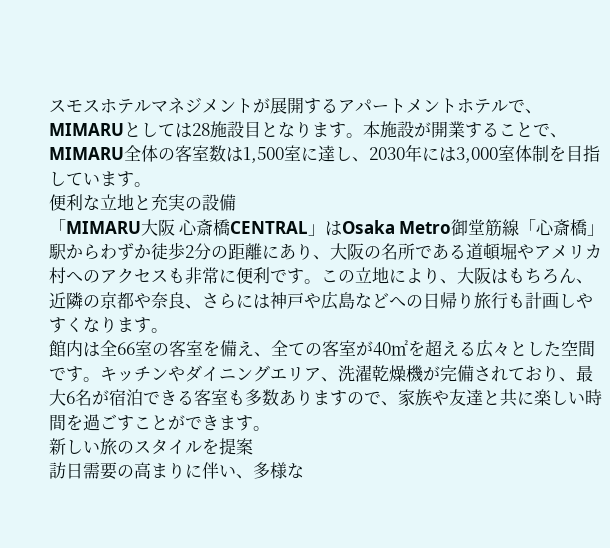スモスホテルマネジメントが展開するアパートメントホテルで、MIMARUとしては28施設目となります。本施設が開業することで、MIMARU全体の客室数は1,500室に達し、2030年には3,000室体制を目指しています。
便利な立地と充実の設備
「MIMARU大阪 心斎橋CENTRAL」はOsaka Metro御堂筋線「心斎橋」駅からわずか徒歩2分の距離にあり、大阪の名所である道頓堀やアメリカ村へのアクセスも非常に便利です。この立地により、大阪はもちろん、近隣の京都や奈良、さらには神戸や広島などへの日帰り旅行も計画しやすくなります。
館内は全66室の客室を備え、全ての客室が40㎡を超える広々とした空間です。キッチンやダイニングエリア、洗濯乾燥機が完備されており、最大6名が宿泊できる客室も多数ありますので、家族や友達と共に楽しい時間を過ごすことができます。
新しい旅のスタイルを提案
訪日需要の高まりに伴い、多様な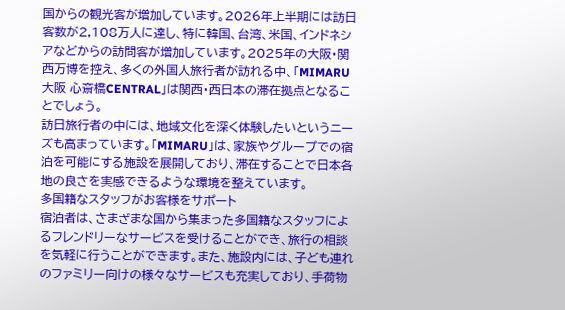国からの観光客が増加しています。2026年上半期には訪日客数が2,108万人に達し、特に韓国、台湾、米国、インドネシアなどからの訪問客が増加しています。2025年の大阪・関西万博を控え、多くの外国人旅行者が訪れる中、「MIMARU大阪 心斎橋CENTRAL」は関西・西日本の滞在拠点となることでしょう。
訪日旅行者の中には、地域文化を深く体験したいというニーズも高まっています。「MIMARU」は、家族やグループでの宿泊を可能にする施設を展開しており、滞在することで日本各地の良さを実感できるような環境を整えています。
多国籍なスタッフがお客様をサポート
宿泊者は、さまざまな国から集まった多国籍なスタッフによるフレンドリーなサービスを受けることができ、旅行の相談を気軽に行うことができます。また、施設内には、子ども連れのファミリー向けの様々なサービスも充実しており、手荷物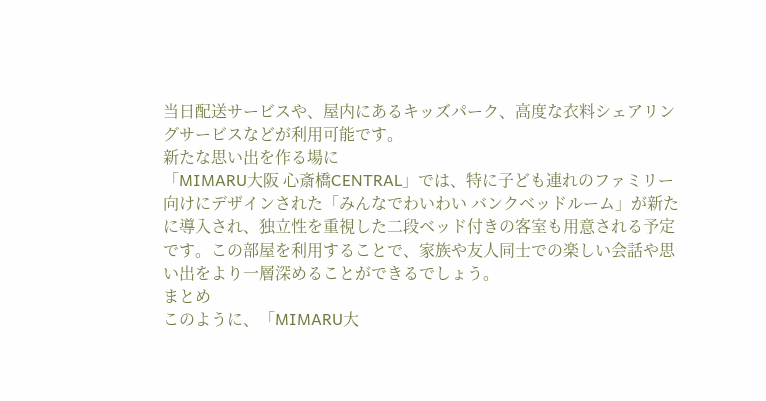当日配送サービスや、屋内にあるキッズパーク、高度な衣料シェアリングサービスなどが利用可能です。
新たな思い出を作る場に
「MIMARU大阪 心斎橋CENTRAL」では、特に子ども連れのファミリー向けにデザインされた「みんなでわいわい バンクベッドルーム」が新たに導入され、独立性を重視した二段ベッド付きの客室も用意される予定です。この部屋を利用することで、家族や友人同士での楽しい会話や思い出をより一層深めることができるでしょう。
まとめ
このように、「MIMARU大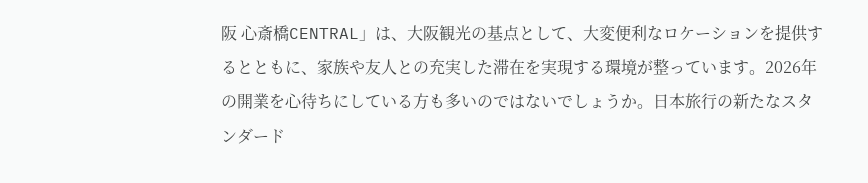阪 心斎橋CENTRAL」は、大阪観光の基点として、大変便利なロケーションを提供するとともに、家族や友人との充実した滞在を実現する環境が整っています。2026年の開業を心待ちにしている方も多いのではないでしょうか。日本旅行の新たなスタンダード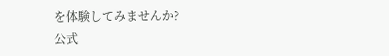を体験してみませんか?
公式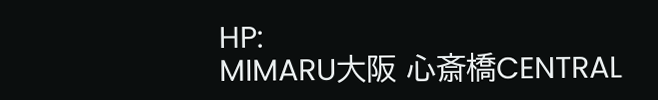HP:
MIMARU大阪 心斎橋CENTRAL